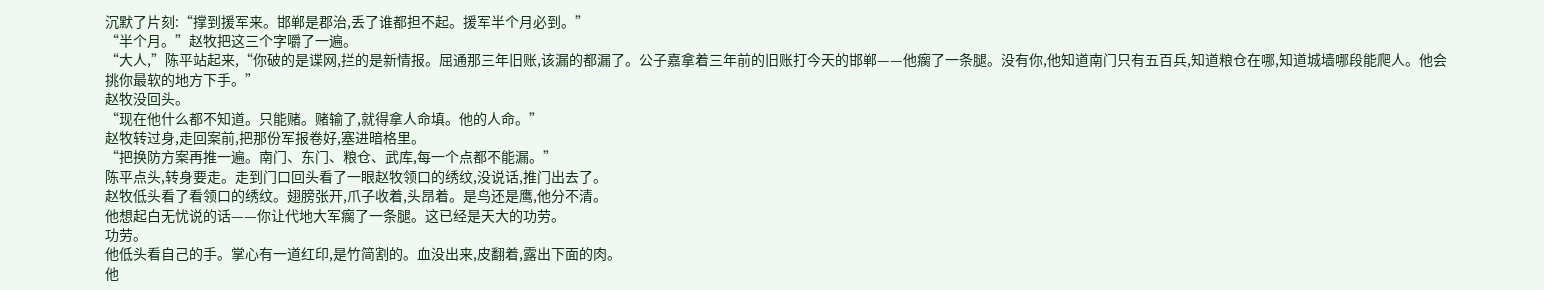沉默了片刻:“撑到援军来。邯郸是郡治,丢了谁都担不起。援军半个月必到。”
“半个月。”赵牧把这三个字嚼了一遍。
“大人,”陈平站起来,“你破的是谍网,拦的是新情报。屈通那三年旧账,该漏的都漏了。公子嘉拿着三年前的旧账打今天的邯郸——他瘸了一条腿。没有你,他知道南门只有五百兵,知道粮仓在哪,知道城墙哪段能爬人。他会挑你最软的地方下手。”
赵牧没回头。
“现在他什么都不知道。只能赌。赌输了,就得拿人命填。他的人命。”
赵牧转过身,走回案前,把那份军报卷好,塞进暗格里。
“把换防方案再推一遍。南门、东门、粮仓、武库,每一个点都不能漏。”
陈平点头,转身要走。走到门口回头看了一眼赵牧领口的绣纹,没说话,推门出去了。
赵牧低头看了看领口的绣纹。翅膀张开,爪子收着,头昂着。是鸟还是鹰,他分不清。
他想起白无忧说的话——你让代地大军瘸了一条腿。这已经是天大的功劳。
功劳。
他低头看自己的手。掌心有一道红印,是竹简割的。血没出来,皮翻着,露出下面的肉。
他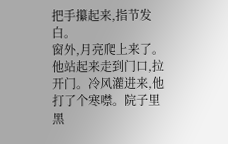把手攥起来,指节发白。
窗外,月亮爬上来了。他站起来走到门口,拉开门。冷风灌进来,他打了个寒噤。院子里黑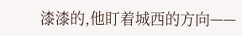漆漆的,他盯着城西的方向——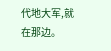代地大军,就在那边。